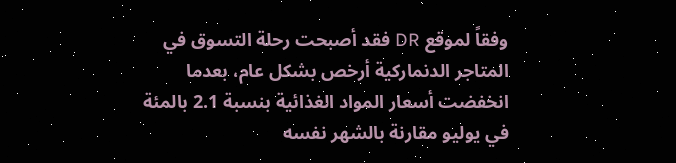وفقاً لموقع DR فقد أصبحت رحلة التسوق في المتاجر الدنماركية أرخص بشكل عام، بعدما انخفضت أسعار المواد الغذائية بنسبة 2.1 بالمئة في يوليو مقارنة بالشهر نفسه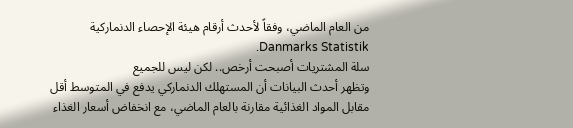من العام الماضي، وفقاً لأحدث أرقام هيئة الإحصاء الدنماركية Danmarks Statistik.
سلة المشتريات أصبحت أرخص.. لكن ليس للجميع
وتظهر أحدث البيانات أن المستهلك الدنماركي يدفع في المتوسط أقل مقابل المواد الغذائية مقارنة بالعام الماضي، مع انخفاض أسعار الغذاء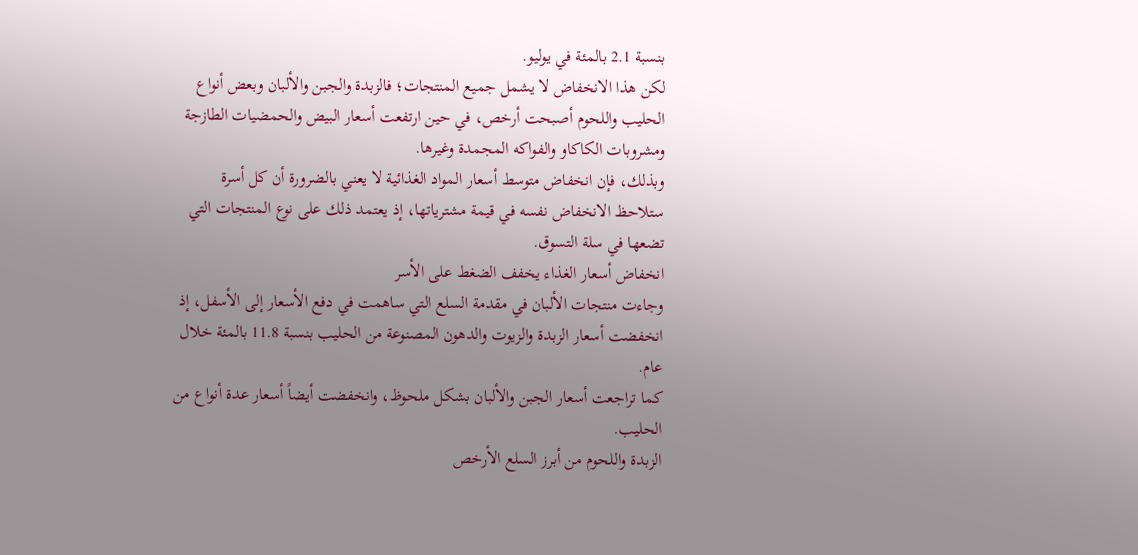بنسبة 2.1 بالمئة في يوليو.
لكن هذا الانخفاض لا يشمل جميع المنتجات؛ فالزبدة والجبن والألبان وبعض أنواع الحليب واللحوم أصبحت أرخص، في حين ارتفعت أسعار البيض والحمضيات الطازجة ومشروبات الكاكاو والفواكه المجمدة وغيرها.
وبذلك، فإن انخفاض متوسط أسعار المواد الغذائية لا يعني بالضرورة أن كل أسرة ستلاحظ الانخفاض نفسه في قيمة مشترياتها، إذ يعتمد ذلك على نوع المنتجات التي تضعها في سلة التسوق.
انخفاض أسعار الغذاء يخفف الضغط على الأسر
وجاءت منتجات الألبان في مقدمة السلع التي ساهمت في دفع الأسعار إلى الأسفل، إذ انخفضت أسعار الزبدة والزيوت والدهون المصنوعة من الحليب بنسبة 11.8 بالمئة خلال عام.
كما تراجعت أسعار الجبن والألبان بشكل ملحوظ، وانخفضت أيضاً أسعار عدة أنواع من الحليب.
الزبدة واللحوم من أبرز السلع الأرخص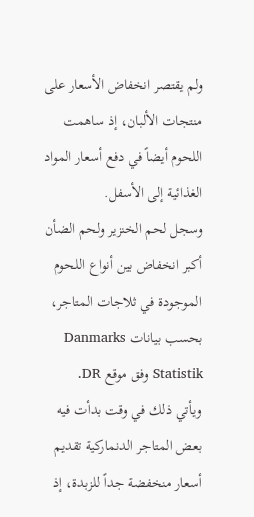ولم يقتصر انخفاض الأسعار على منتجات الألبان، إذ ساهمت اللحوم أيضاً في دفع أسعار المواد الغذائية إلى الأسفل.
وسجل لحم الخنزير ولحم الضأن أكبر انخفاض بين أنواع اللحوم الموجودة في ثلاجات المتاجر، بحسب بيانات Danmarks Statistik وفق موقع DR.
ويأتي ذلك في وقت بدأت فيه بعض المتاجر الدنماركية تقديم أسعار منخفضة جداً للزبدة، إذ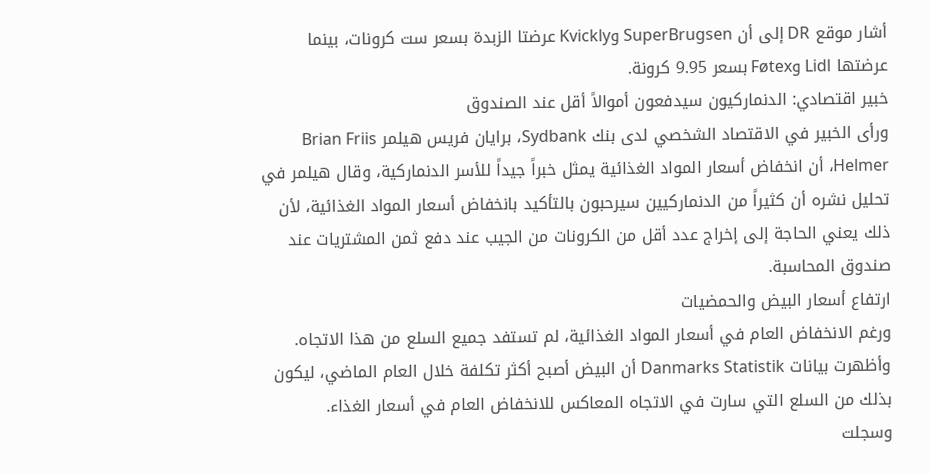أشار موقع DR إلى أن SuperBrugsen وKvickly عرضتا الزبدة بسعر ست كرونات، بينما عرضتها Lidl وFøtex بسعر 9.95 كرونة.
خبير اقتصادي: الدنماركيون سيدفعون أموالاً أقل عند الصندوق
ورأى الخبير في الاقتصاد الشخصي لدى بنك Sydbank، برايان فريس هيلمر Brian Friis Helmer، أن انخفاض أسعار المواد الغذائية يمثل خبراً جيداً للأسر الدنماركية، وقال هيلمر في تحليل نشره أن كثيراً من الدنماركيين سيرحبون بالتأكيد بانخفاض أسعار المواد الغذائية، لأن ذلك يعني الحاجة إلى إخراج عدد أقل من الكرونات من الجيب عند دفع ثمن المشتريات عند صندوق المحاسبة.
ارتفاع أسعار البيض والحمضيات
ورغم الانخفاض العام في أسعار المواد الغذائية، لم تستفد جميع السلع من هذا الاتجاه.
وأظهرت بيانات Danmarks Statistik أن البيض أصبح أكثر تكلفة خلال العام الماضي، ليكون بذلك من السلع التي سارت في الاتجاه المعاكس للانخفاض العام في أسعار الغذاء.
وسجلت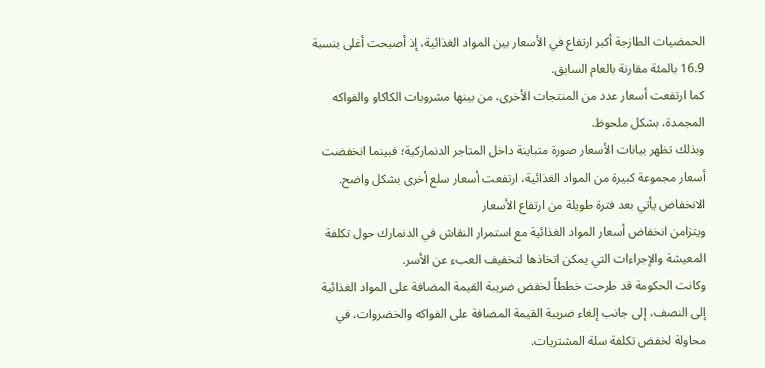الحمضيات الطازجة أكبر ارتفاع في الأسعار بين المواد الغذائية، إذ أصبحت أغلى بنسبة 16.9 بالمئة مقارنة بالعام السابق.
كما ارتفعت أسعار عدد من المنتجات الأخرى، من بينها مشروبات الكاكاو والفواكه المجمدة، بشكل ملحوظ.
وبذلك تظهر بيانات الأسعار صورة متباينة داخل المتاجر الدنماركية؛ فبينما انخفضت أسعار مجموعة كبيرة من المواد الغذائية، ارتفعت أسعار سلع أخرى بشكل واضح.
الانخفاض يأتي بعد فترة طويلة من ارتفاع الأسعار
ويتزامن انخفاض أسعار المواد الغذائية مع استمرار النقاش في الدنمارك حول تكلفة المعيشة والإجراءات التي يمكن اتخاذها لتخفيف العبء عن الأسر.
وكانت الحكومة قد طرحت خططاً لخفض ضريبة القيمة المضافة على المواد الغذائية إلى النصف، إلى جانب إلغاء ضريبة القيمة المضافة على الفواكه والخضروات، في محاولة لخفض تكلفة سلة المشتريات.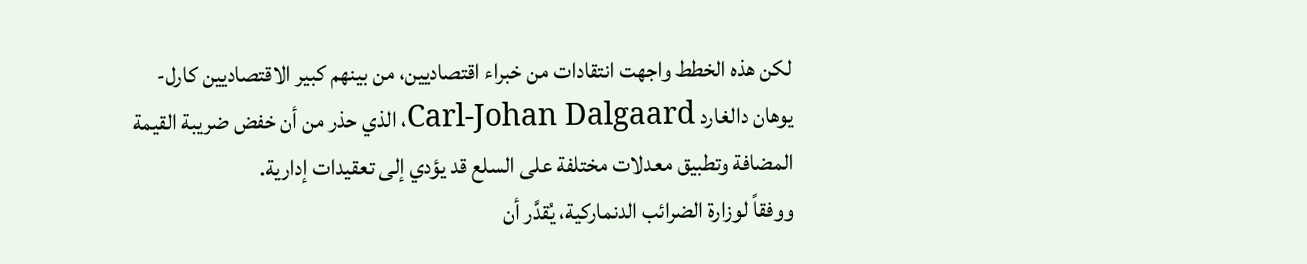لكن هذه الخطط واجهت انتقادات من خبراء اقتصاديين، من بينهم كبير الاقتصاديين كارل-يوهان دالغارد Carl-Johan Dalgaard، الذي حذر من أن خفض ضريبة القيمة المضافة وتطبيق معدلات مختلفة على السلع قد يؤدي إلى تعقيدات إدارية.
ووفقاً لوزارة الضرائب الدنماركية، يُقدَّر أن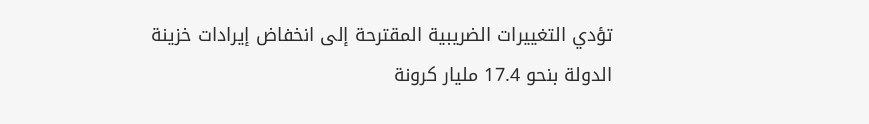تؤدي التغييرات الضريبية المقترحة إلى انخفاض إيرادات خزينة الدولة بنحو 17.4 مليار كرونة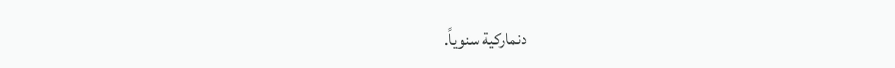دنماركية سنوياً.